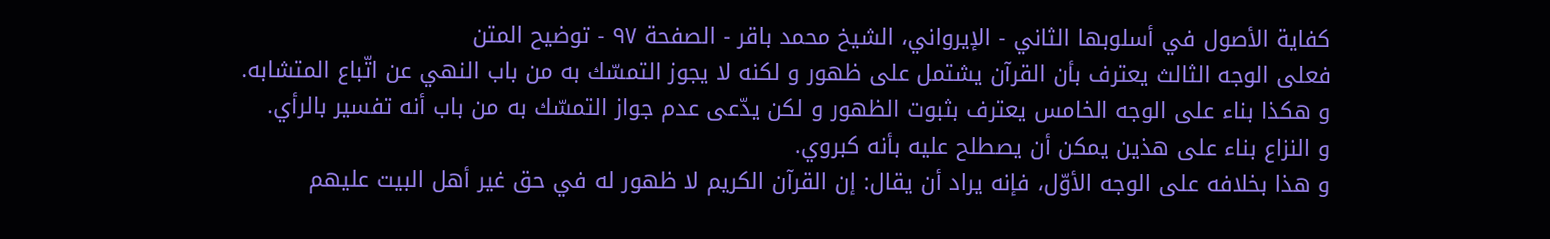كفاية الأصول في أسلوبها الثاني - الإيرواني، الشيخ محمد باقر - الصفحة ٩٧ - توضيح المتن
فعلى الوجه الثالث يعترف بأن القرآن يشتمل على ظهور و لكنه لا يجوز التمسّك به من باب النهي عن اتّباع المتشابه.
و هكذا بناء على الوجه الخامس يعترف بثبوت الظهور و لكن يدّعى عدم جواز التمسّك به من باب أنه تفسير بالرأي.
و النزاع بناء على هذين يمكن أن يصطلح عليه بأنه كبروي.
و هذا بخلافه على الوجه الأوّل، فإنه يراد أن يقال: إن القرآن الكريم لا ظهور له في حق غير أهل البيت عليهم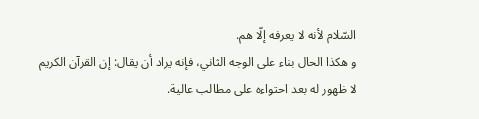السّلام لأنه لا يعرفه إلّا هم.
و هكذا الحال بناء على الوجه الثاني، فإنه يراد أن يقال: إن القرآن الكريم لا ظهور له بعد احتواءه على مطالب عالية.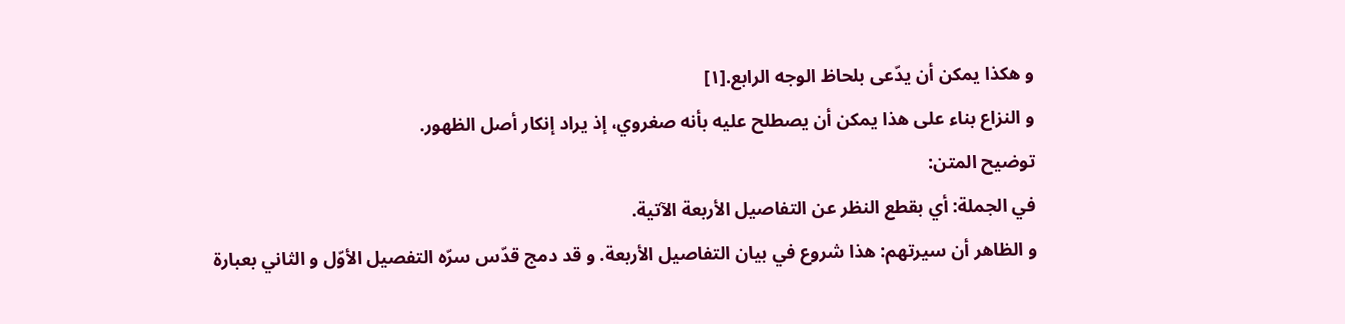و هكذا يمكن أن يدّعى بلحاظ الوجه الرابع.[١]
و النزاع بناء على هذا يمكن أن يصطلح عليه بأنه صغروي، إذ يراد إنكار أصل الظهور.
توضيح المتن:
في الجملة: أي بقطع النظر عن التفاصيل الأربعة الآتية.
و الظاهر أن سيرتهم: هذا شروع في بيان التفاصيل الأربعة. و قد دمج قدّس سرّه التفصيل الأوّل و الثاني بعبارة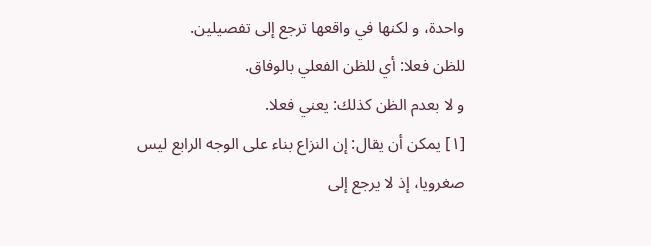واحدة، و لكنها في واقعها ترجع إلى تفصيلين.
للظن فعلا: أي للظن الفعلي بالوفاق.
و لا بعدم الظن كذلك: يعني فعلا.
[١] يمكن أن يقال: إن النزاع بناء على الوجه الرابع ليس صغرويا، إذ لا يرجع إلى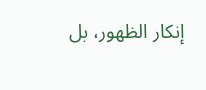إنكار الظهور، بل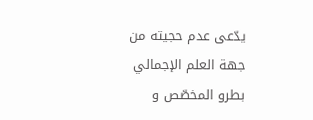يدّعى عدم حجيته من جهة العلم الإجمالي بطرو المخصّص و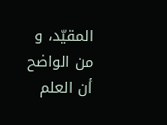المقيّد، و من الواضح أن العلم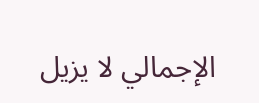الإجمالي لا يزيل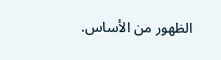الظهور من الأساس.